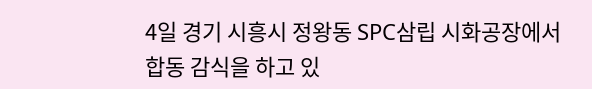4일 경기 시흥시 정왕동 SPC삼립 시화공장에서 합동 감식을 하고 있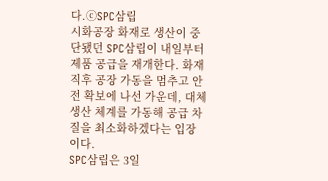다.ⓒSPC삼립
시화공장 화재로 생산이 중단됐던 SPC삼립이 내일부터 제품 공급을 재개한다. 화재 직후 공장 가동을 멈추고 안전 확보에 나선 가운데, 대체 생산 체계를 가동해 공급 차질을 최소화하겠다는 입장이다.
SPC삼립은 3일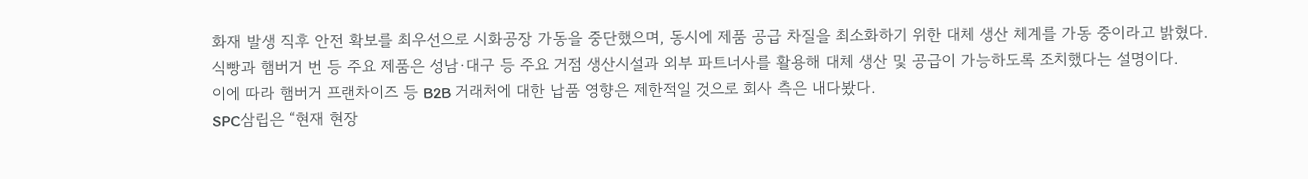화재 발생 직후 안전 확보를 최우선으로 시화공장 가동을 중단했으며, 동시에 제품 공급 차질을 최소화하기 위한 대체 생산 체계를 가동 중이라고 밝혔다.
식빵과 햄버거 번 등 주요 제품은 성남·대구 등 주요 거점 생산시설과 외부 파트너사를 활용해 대체 생산 및 공급이 가능하도록 조치했다는 설명이다.
이에 따라 햄버거 프랜차이즈 등 B2B 거래처에 대한 납품 영향은 제한적일 것으로 회사 측은 내다봤다.
SPC삼립은 “현재 현장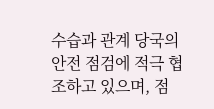수습과 관계 당국의 안전 점검에 적극 협조하고 있으며, 점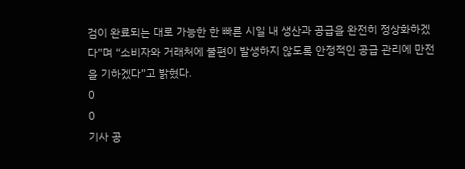검이 완료되는 대로 가능한 한 빠른 시일 내 생산과 공급을 완전히 정상화하겠다”며 “소비자와 거래처에 불편이 발생하지 않도록 안정적인 공급 관리에 만전을 기하겠다”고 밝혔다.
0
0
기사 공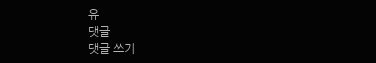유
댓글
댓글 쓰기